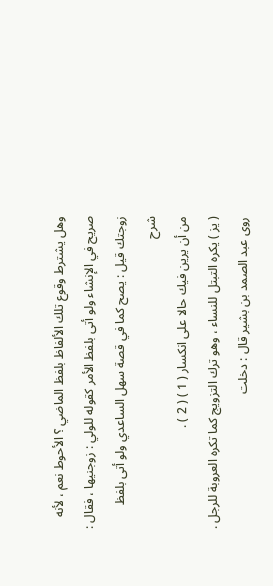وهل يشترط وقوع تلك الألفاظ بلفظ الماضي ؟ الأحوط نعم ، لأنه
صريح في الإنشاء ولو أتى بلفظ الأمر كقوله للولي : زوجنيها ، فقال :
زوجتك قيل : يصح كما في قصة سهل الساعدي ولو أتى بلفظ
شرح
من أن يرين فيك حالا على انكسار ( 1 ) ( 2 ) .
( يز ) يكره التبتل للنساء ، وهو ترك التزويج كما تكره العروبة للرجل .
روى عبد الصمد بن بشير قال : دخلت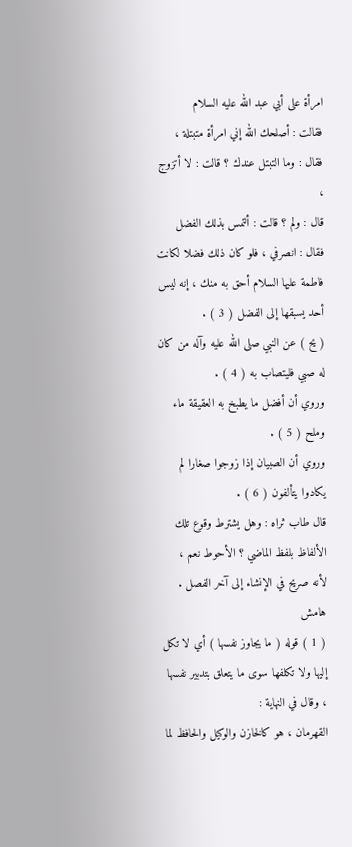امرأة على أبي عبد الله عليه السلام
فقالت : أصلحك الله إني امرأة متبتلة ، فقال : وما التبتل عندك ؟ قالت : لا أتزوج ،
قال : ولم ؟ قالت : ألتمس بذلك الفضل فقال : انصرفي ، فلو كان ذلك فضلا لكانت
فاطمة عليها السلام أحق به منك ، إنه ليس أحد يسبقها إلى الفضل ( 3 ) .
( يح ) عن النبي صلى الله عليه وآله من كان له صبي فليتصاب به ( 4 ) .
وروي أن أفضل ما يطبخ به العقيقة ماء وملح ( 5 ) .
وروي أن الصبيان إذا زوجوا صغارا لم يكادوا يتألفون ( 6 ) .
قال طاب ثراه : وهل يشترط وقوع تلك الألفاظ بلفظ الماضي ؟ الأحوط نعم ،
لأنه صريح في الإنشاء إلى آخر الفصل .
هامش
( 1 ) قوله ( ما يجاوز نفسها ) أي لا تكل إليها ولا تكلفها سوى ما يتعلق بتدبير نفسها ، وقال في النهاية :
القهرمان ، هو كالخازن والوكيل والحافظ لما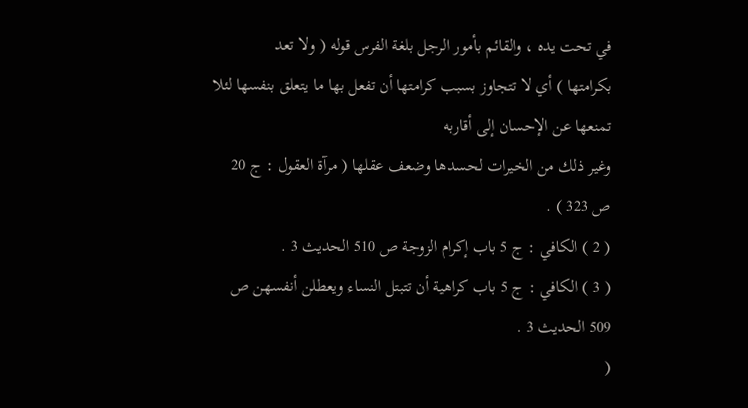في تحت يده ، والقائم بأمور الرجل بلغة الفرس قوله ( ولا تعد
بكرامتها ) أي لا تتجاوز بسبب كرامتها أن تفعل بها ما يتعلق بنفسها لئلا تمنعها عن الإحسان إلى أقاربه
وغير ذلك من الخيرات لحسدها وضعف عقلها ( مرآة العقول : ج 20 ص 323 ) .
( 2 ) الكافي : ج 5 باب إكرام الزوجة ص 510 الحديث 3 .
( 3 ) الكافي : ج 5 باب كراهية أن تتبتل النساء ويعطلن أنفسهن ص 509 الحديث 3 .
(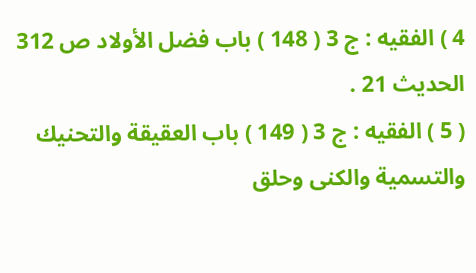4 ) الفقيه : ج 3 ( 148 ) باب فضل الأولاد ص 312 الحديث 21 .
( 5 ) الفقيه : ج 3 ( 149 ) باب العقيقة والتحنيك والتسمية والكنى وحلق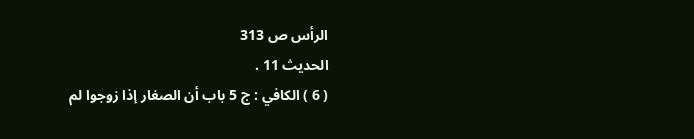الرأس ص 313
الحديث 11 .
( 6 ) الكافي : ج 5 باب أن الصغار إذا زوجوا لم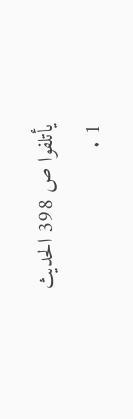يأتلفوا ص 398 الحديث 1 .